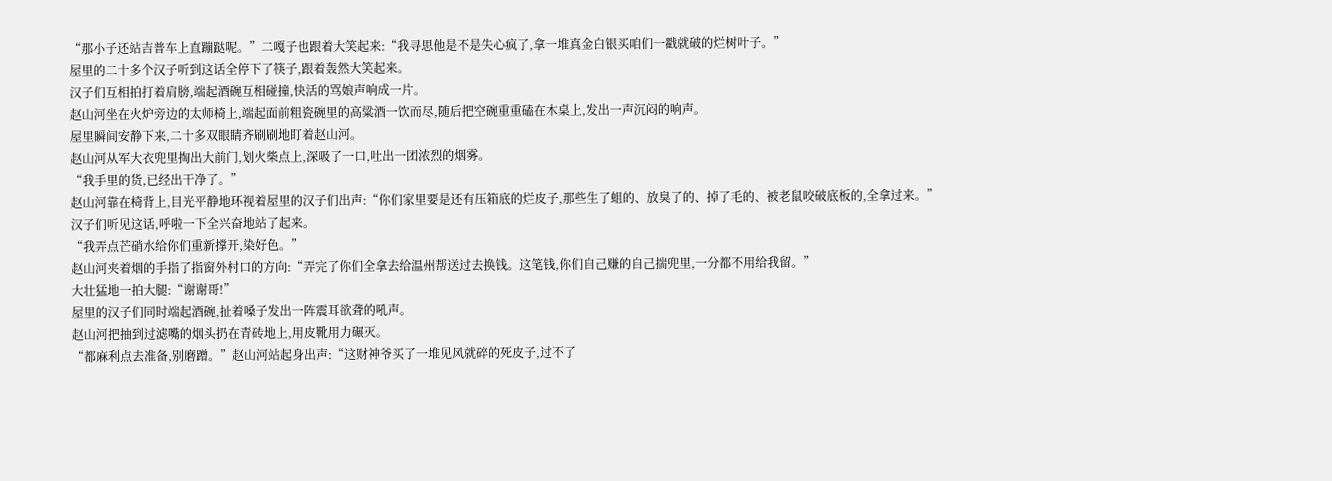“那小子还站吉普车上直蹦跶呢。”二嘎子也跟着大笑起来:“我寻思他是不是失心疯了,拿一堆真金白银买咱们一戳就破的烂树叶子。”
屋里的二十多个汉子听到这话全停下了筷子,跟着轰然大笑起来。
汉子们互相拍打着肩膀,端起酒碗互相碰撞,快活的骂娘声响成一片。
赵山河坐在火炉旁边的太师椅上,端起面前粗瓷碗里的高粱酒一饮而尽,随后把空碗重重磕在木桌上,发出一声沉闷的响声。
屋里瞬间安静下来,二十多双眼睛齐刷刷地盯着赵山河。
赵山河从军大衣兜里掏出大前门,划火柴点上,深吸了一口,吐出一团浓烈的烟雾。
“我手里的货,已经出干净了。”
赵山河靠在椅背上,目光平静地环视着屋里的汉子们出声:“你们家里要是还有压箱底的烂皮子,那些生了蛆的、放臭了的、掉了毛的、被老鼠咬破底板的,全拿过来。”
汉子们听见这话,呼啦一下全兴奋地站了起来。
“我弄点芒硝水给你们重新撑开,染好色。”
赵山河夹着烟的手指了指窗外村口的方向:“弄完了你们全拿去给温州帮送过去换钱。这笔钱,你们自己赚的自己揣兜里,一分都不用给我留。”
大壮猛地一拍大腿:“谢谢哥!”
屋里的汉子们同时端起酒碗,扯着嗓子发出一阵震耳欲聋的吼声。
赵山河把抽到过滤嘴的烟头扔在青砖地上,用皮靴用力碾灭。
“都麻利点去准备,别磨蹭。”赵山河站起身出声:“这财神爷买了一堆见风就碎的死皮子,过不了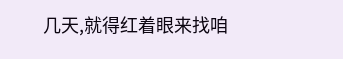几天,就得红着眼来找咱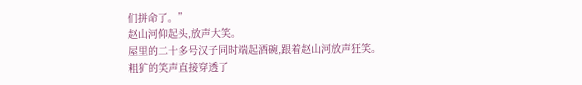们拼命了。”
赵山河仰起头,放声大笑。
屋里的二十多号汉子同时端起酒碗,跟着赵山河放声狂笑。
粗犷的笑声直接穿透了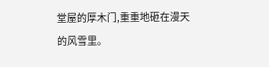堂屋的厚木门,重重地砸在漫天的风雪里。